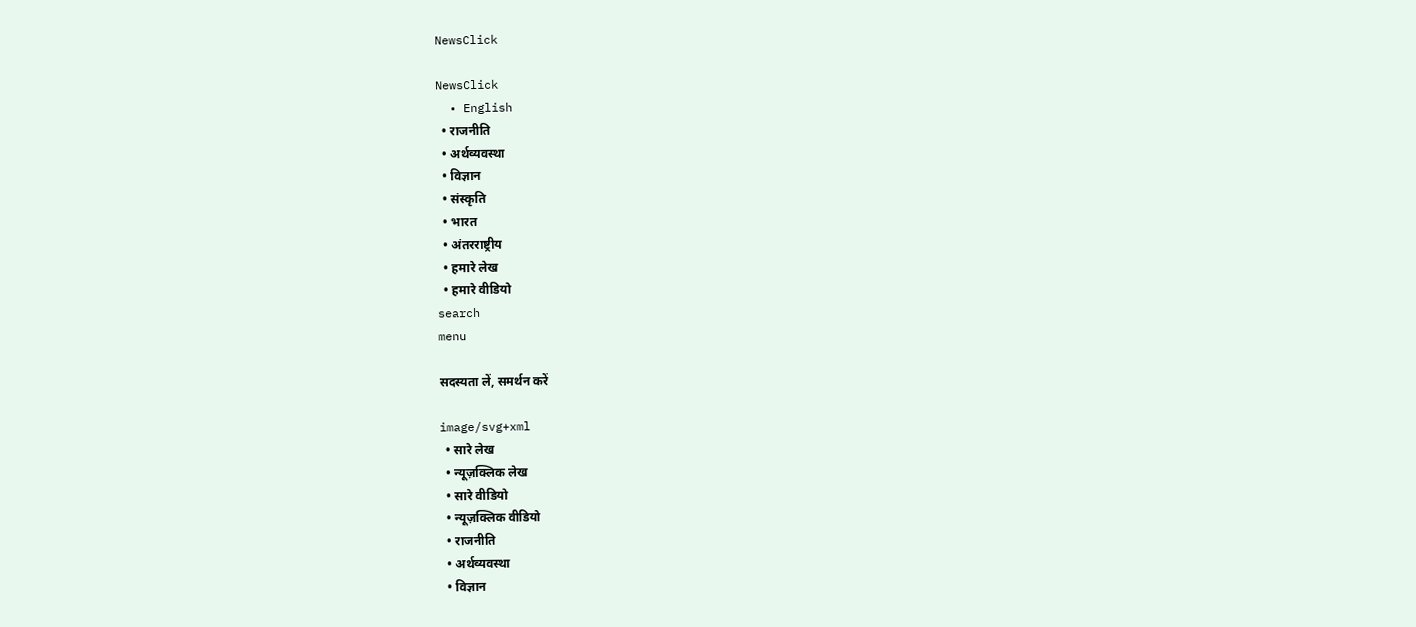NewsClick

NewsClick
  • English
  • राजनीति
  • अर्थव्यवस्था
  • विज्ञान
  • संस्कृति
  • भारत
  • अंतरराष्ट्रीय
  • हमारे लेख
  • हमारे वीडियो
search
menu

सदस्यता लें, समर्थन करें

image/svg+xml
  • सारे लेख
  • न्यूज़क्लिक लेख
  • सारे वीडियो
  • न्यूज़क्लिक वीडियो
  • राजनीति
  • अर्थव्यवस्था
  • विज्ञान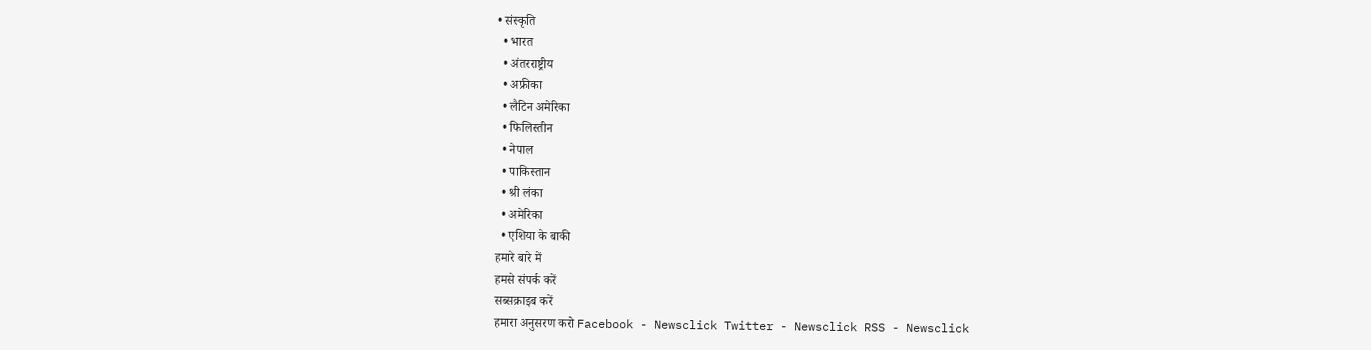• संस्कृति
  • भारत
  • अंतरराष्ट्रीय
  • अफ्रीका
  • लैटिन अमेरिका
  • फिलिस्तीन
  • नेपाल
  • पाकिस्तान
  • श्री लंका
  • अमेरिका
  • एशिया के बाकी
हमारे बारे में
हमसे संपर्क करें
सब्सक्राइब करें
हमारा अनुसरण करो Facebook - Newsclick Twitter - Newsclick RSS - Newsclick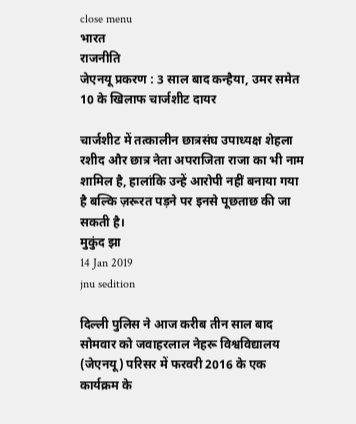close menu
भारत
राजनीति
जेएनयू प्रकरण : 3 साल बाद कन्हैया, उमर समेत 10 के खिलाफ चार्जशीट दायर

चार्जशीट में तत्कालीन छात्रसंघ उपाध्यक्ष शेहला रशीद और छात्र नेता अपराजिता राजा का भी नाम शामिल है, हालांकि उन्हें आरोपी नहीं बनाया गया है बल्कि ज़रूरत पड़ने पर इनसे पूछताछ की जा सकती है।
मुकुंद झा
14 Jan 2019
jnu sedition

दिल्ली पुलिस ने आज करीब तीन साल बाद सोमवार को जवाहरलाल नेहरू विश्वविद्यालय (जेएनयू) परिसर में फरवरी 2016 के एक कार्यक्रम के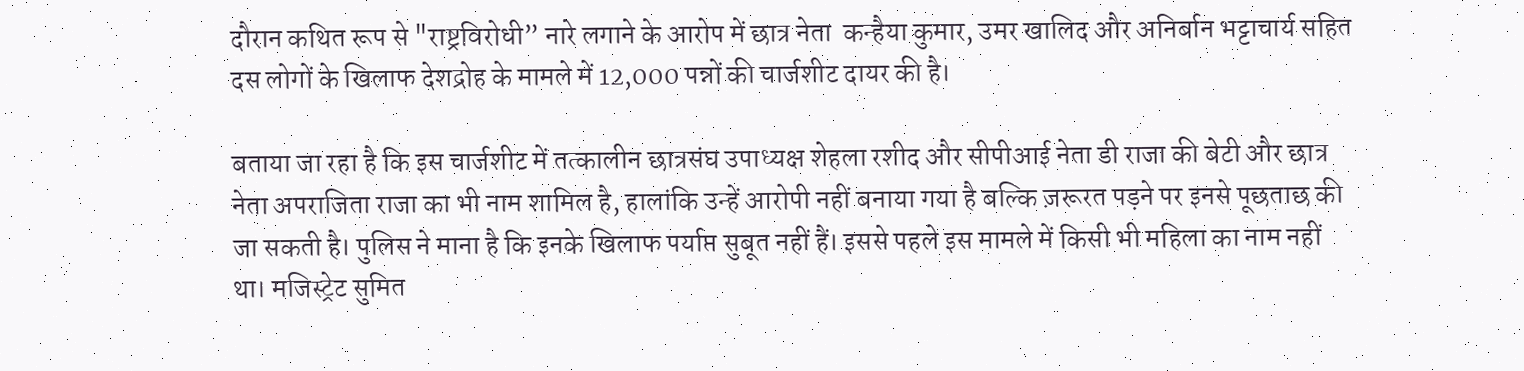दौरान कथित रूप से "राष्ट्रविरोधी” नारे लगाने के आरोप में छात्र नेता  कन्हैया कुमार, उमर खालिद और अनिर्बान भट्टाचार्य सहित दस लोगों के खिलाफ देशद्रोह के मामले में 12,000 पन्नों की चार्जशीट दायर की है।

बताया जा रहा है कि इस चार्जशीट में तत्कालीन छात्रसंघ उपाध्यक्ष शेहला रशीद और सीपीआई नेता डी राजा की बेटी और छात्र नेता अपराजिता राजा का भी नाम शामिल है, हालांकि उन्हें आरोपी नहीं बनाया गया है बल्कि ज़रूरत पड़ने पर इनसे पूछताछ की जा सकती है। पुलिस ने माना है कि इनके खिलाफ पर्याप्त सुबूत नहीं हैं। इससे पहले इस मामले में किसी भी महिला का नाम नहीं था। मजिस्ट्रेट सुमित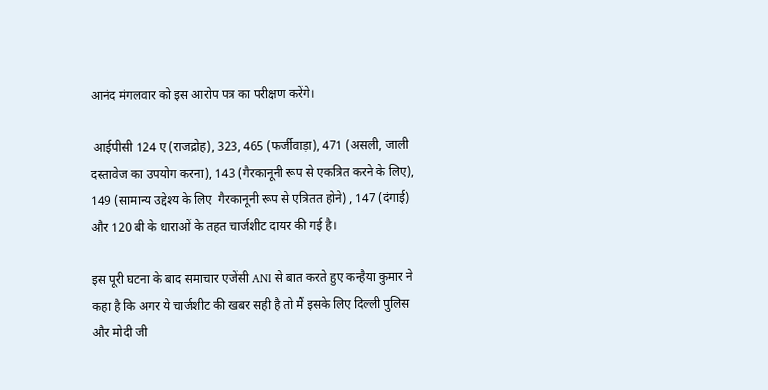आनंद मंगलवार को इस आरोप पत्र का परीक्षण करेंगे।

 आईपीसी 124 ए (राजद्रोह), 323, 465 (फर्जीवाड़ा), 471 (असली, जाली दस्तावेज का उपयोग करना), 143 (गैरकानूनी रूप से एकत्रित करने के लिए), 149 (सामान्य उद्देश्य के लिए  गैरकानूनी रूप से एत्रितत होने) , 147 (दंगाई) और 120 बी के धाराओं के तहत चार्जशीट दायर की गई है।

इस पूरी घटना के बाद समाचार एजेंसी ANI से बात करते हुए कन्हैया कुमार ने कहा है कि अगर ये चार्जशीट की खबर सही है तो मैं इसके लिए दिल्ली पुलिस और मोदी जी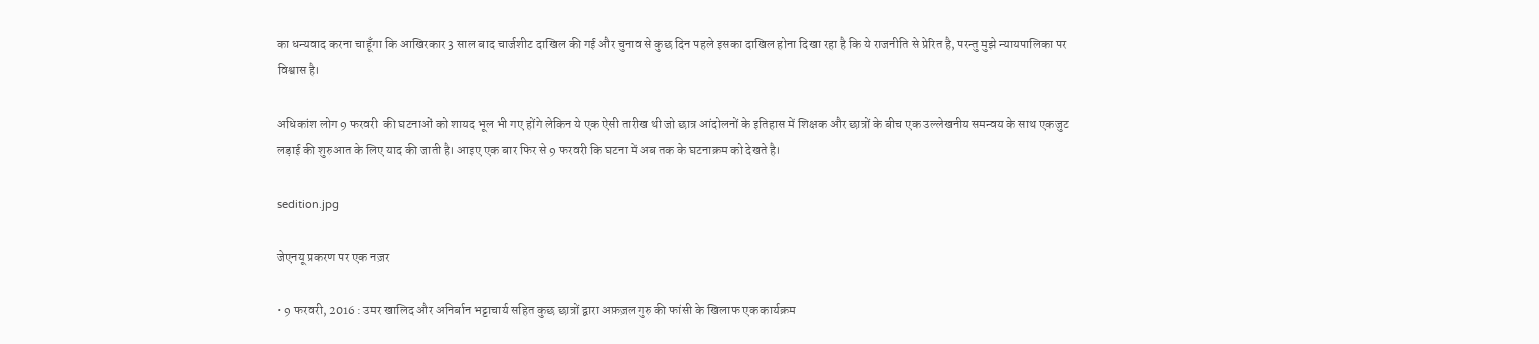का धन्यवाद करना चाहूँगा कि आखिरकार 3 साल बाद चार्जशीट दाखिल की गई और चुनाव से कुछ दिन पहले इसका दाखिल होना दिखा रहा है कि ये राजनीति से प्रेरित है, परन्तु मुझे न्यायपालिका पर विश्वास है।

अधिकांश लोग 9 फरवरी  की घटनाओं को शायद भूल भी गए होंगे लेकिन ये एक ऐसी तारीख थी जो छात्र आंदोलनों के इतिहास में शिक्षक और छात्रों के बीच एक उल्लेखनीय समन्वय के साथ एकजुट लड़ाई की शुरुआत के लिए याद की जाती है। आइए एक बार फिर से 9 फरवरी कि घटना में अब तक के घटनाक्रम को देखते है।

sedition.jpg

जेएनयू प्रकरण पर एक नज़र

• 9 फरवरी, 2016 : उमर खालिद और अनिर्बान भट्टाचार्य सहित कुछ छात्रों द्वारा अफ़ज़ल गुरु की फांसी के खिलाफ एक कार्यक्रम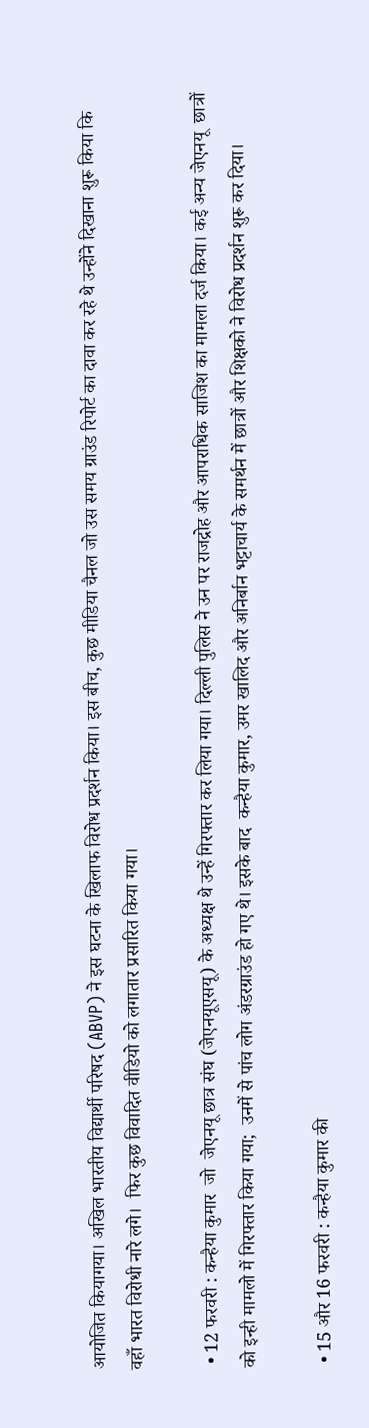आयोजित कियागया। अखिल भारतीय विद्यार्थी परिषद (ABVP) ने इस घटना के खिलाफ विरोध प्रदर्शन किया। इस बीच, कुछ मीडिया चैनल जो उस समय ग्राउंड रिपोर्ट का दावा कर रहे थे उन्होंने दिखाना शुरू किया कि वहाँ भारत विरोधी नारे लगे।  फिर कुछ विवादित वीडियो को लगातार प्रसारित किया गया।

 • 12 फरवरी : कन्हैया कुमार  जो  जेएनयू छात्र संघ (जेएनयूएसयू) के अध्यक्ष थे उन्हें गिरफ्तार कर लिया गया। दिल्ली पुलिस ने उन पर राजद्रोह और आपराधिक साजिश का मामला दर्ज किया। कई अन्य जेएनयू  छात्रों को इन्ही मामलो में गिरफ्तार किया गया;  उनमें से पांच लोग अंडरग्राउंड हो गए थे। इसके बाद  कन्हैया कुमार, उमर खालिद और अनिर्बान भट्टाचार्य के समर्थन में छात्रों और शिक्षको ने विरोध प्रदर्शन शुरू कर दिया।

 • 15 और 16 फरवरी : कन्हैया कुमार की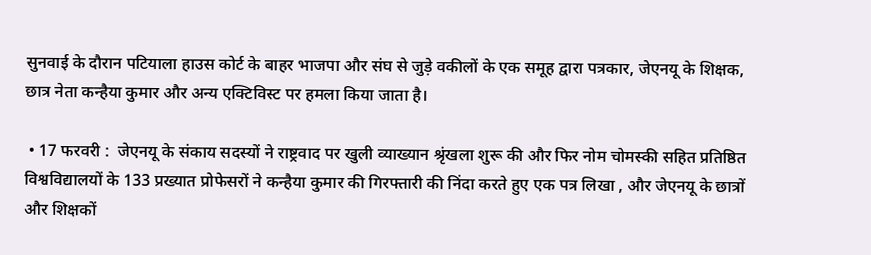सुनवाई के दौरान पटियाला हाउस कोर्ट के बाहर भाजपा और संघ से जुड़े वकीलों के एक समूह द्वारा पत्रकार, जेएनयू के शिक्षक, छात्र नेता कन्हैया कुमार और अन्य एक्टिविस्ट पर हमला किया जाता है।

 • 17 फरवरी :  जेएनयू के संकाय सदस्यों ने राष्ट्रवाद पर खुली व्याख्यान श्रृंखला शुरू की और फिर नोम चोमस्की सहित प्रतिष्ठित विश्वविद्यालयों के 133 प्रख्यात प्रोफेसरों ने कन्हैया कुमार की गिरफ्तारी की निंदा करते हुए एक पत्र लिखा , और जेएनयू के छात्रों और शिक्षकों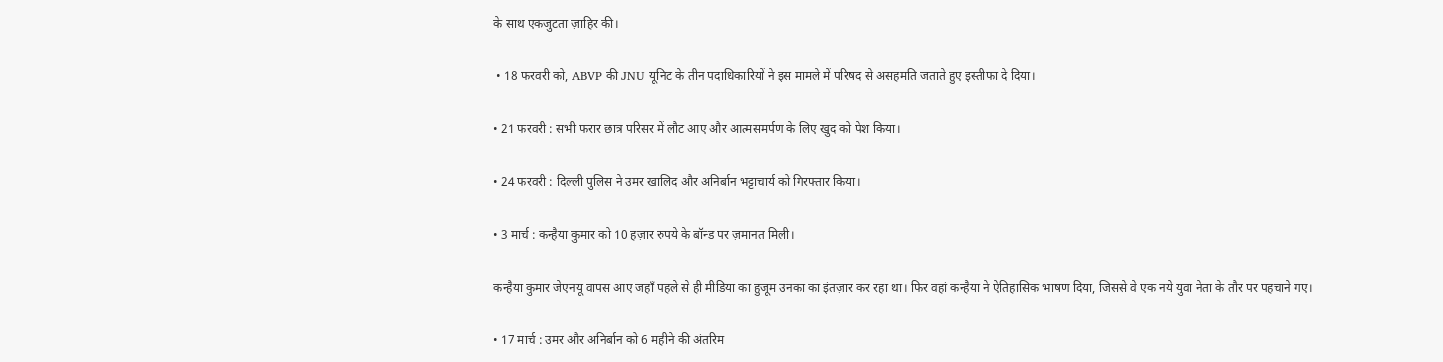के साथ एकजुटता ज़ाहिर की।

 • 18 फरवरी को, ABVP की JNU यूनिट के तीन पदाधिकारियों ने इस मामले में परिषद से असहमति जताते हुए इस्तीफा दे दिया।

• 21 फरवरी : सभी फरार छात्र परिसर में लौट आए और आत्मसमर्पण के लिए खुद को पेश किया।

• 24 फरवरी : दिल्ली पुलिस ने उमर खालिद और अनिर्बान भट्टाचार्य को गिरफ्तार किया।

• 3 मार्च : कन्हैया कुमार को 10 हज़ार रुपये के बॉन्ड पर ज़मानत मिली।

कन्हैया कुमार जेएनयू वापस आए जहाँ पहले से ही मीडिया का हुजूम उनका का इंतज़ार कर रहा था। फिर वहां कन्हैया ने ऐतिहासिक भाषण दिया, जिससे वे एक नये युवा नेता के तौर पर पहचाने गए।

• 17 मार्च : उमर और अनिर्बान को 6 महीने की अंतरिम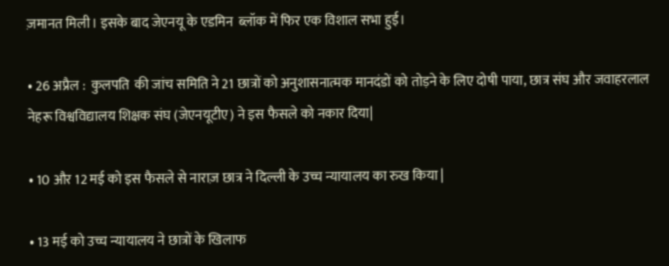ज़मानत मिली। इसके बाद जेएनयू के एडमिन  ब्लॉक में फिर एक विशाल सभा हुई।

• 26 अप्रैल :  कुलपति  की जांच समिति ने 21 छात्रों को अनुशासनात्मक मानदंडों को तोड़ने के लिए दोषी पाया, छात्र संघ और जवाहरलाल नेहरू विश्वविद्यालय शिक्षक संघ (जेएनयूटीए) ने इस फैसले को नकार दिया|

• 10 और 12 मई को इस फैसले से नाराज़ छात्र ने दिल्ली के उच्च न्यायालय का रुख किया |

• 13 मई को उच्च न्यायालय ने छात्रों के खिलाफ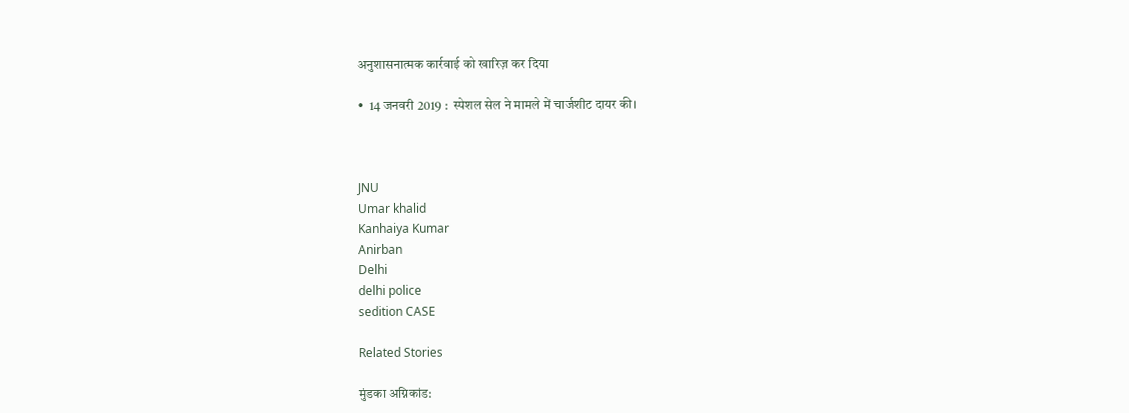अनुशासनात्मक कार्रवाई को खारिज़ कर दिया

•  14 जनवरी 2019 :  स्पेशल सेल ने मामले में चार्जशीट दायर की।



JNU
Umar khalid
Kanhaiya Kumar
Anirban
Delhi
delhi police
sedition CASE

Related Stories

मुंडका अग्निकांड: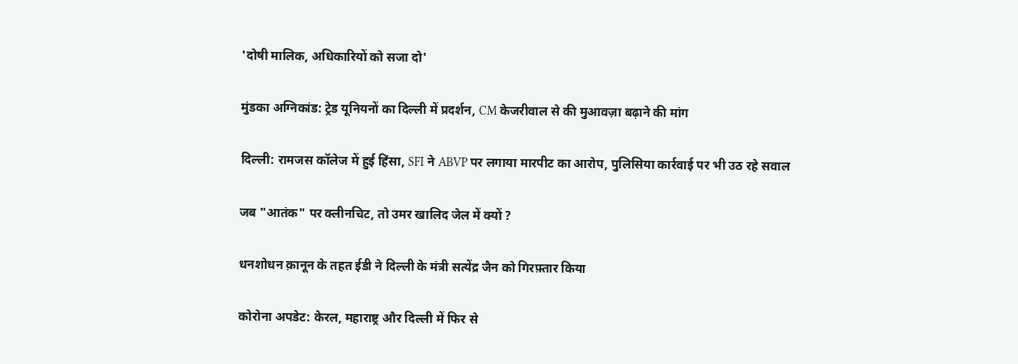'दोषी मालिक, अधिकारियों को सजा दो'

मुंडका अग्निकांड: ट्रेड यूनियनों का दिल्ली में प्रदर्शन, CM केजरीवाल से की मुआवज़ा बढ़ाने की मांग

दिल्ली: रामजस कॉलेज में हुई हिंसा, SFI ने ABVP पर लगाया मारपीट का आरोप, पुलिसिया कार्रवाई पर भी उठ रहे सवाल

जब "आतंक" पर क्लीनचिट, तो उमर खालिद जेल में क्यों ?

धनशोधन क़ानून के तहत ईडी ने दिल्ली के मंत्री सत्येंद्र जैन को गिरफ़्तार किया

कोरोना अपडेट: केरल, महाराष्ट्र और दिल्ली में फिर से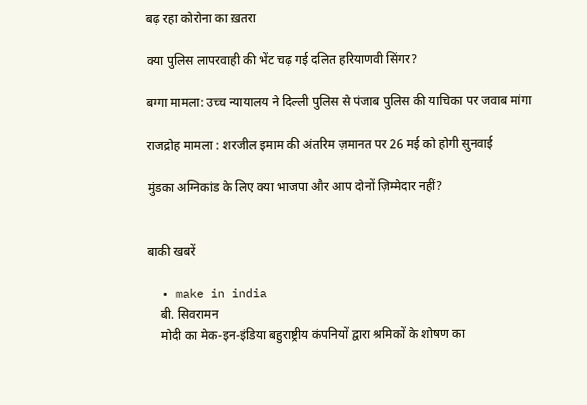बढ़ रहा कोरोना का ख़तरा

क्या पुलिस लापरवाही की भेंट चढ़ गई दलित हरियाणवी सिंगर?

बग्गा मामला: उच्च न्यायालय ने दिल्ली पुलिस से पंजाब पुलिस की याचिका पर जवाब मांगा

राजद्रोह मामला : शरजील इमाम की अंतरिम ज़मानत पर 26 मई को होगी सुनवाई

मुंडका अग्निकांड के लिए क्या भाजपा और आप दोनों ज़िम्मेदार नहीं?


बाकी खबरें

  • make in india
    बी. सिवरामन
    मोदी का मेक-इन-इंडिया बहुराष्ट्रीय कंपनियों द्वारा श्रमिकों के शोषण का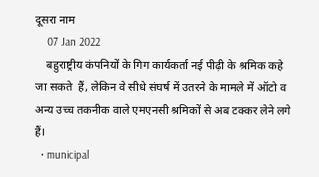दूसरा नाम
    07 Jan 2022
    बहुराष्ट्रीय कंपनियों के गिग कार्यकर्ता नई पीढ़ी के श्रमिक कहे जा सकते  हैं, लेकिन वे सीधे संघर्ष में उतरने के मामले में ऑटो व अन्य उच्च तकनीक वाले एमएनसी श्रमिकों से अब टक्कर लेने लगे हैं।
  • municipal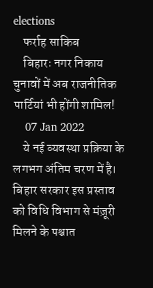elections
    फर्राह साकिब
    बिहारः नगर निकाय चुनावों में अब राजनीतिक पार्टियां भी होंगी शामिल!
    07 Jan 2022
    ये नई व्यवस्था प्रक्रिया के लगभग अंतिम चरण में है। बिहार सरकार इस प्रस्ताव को विधि विभाग से मंज़ूरी मिलने के पश्चात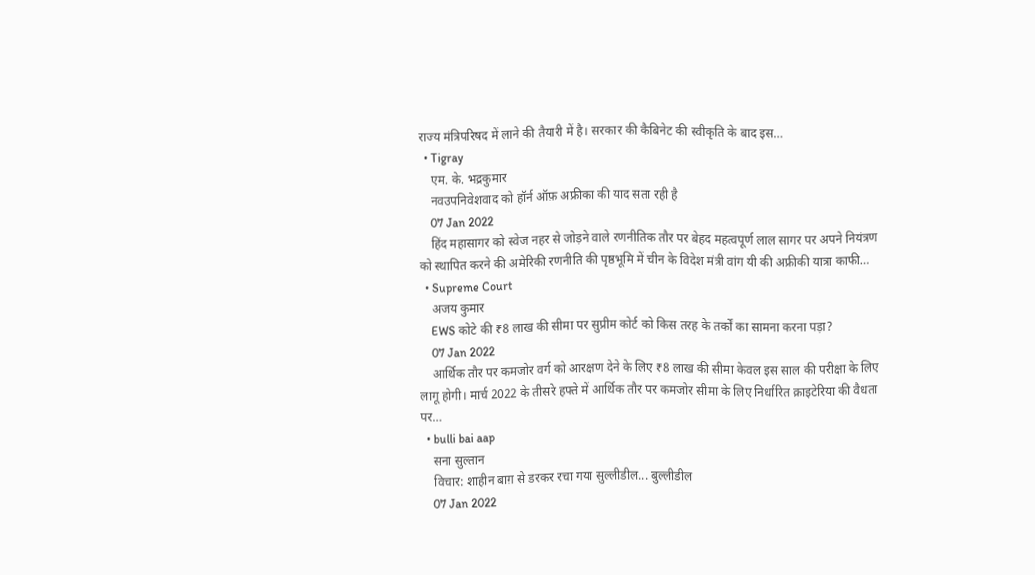राज्य मंत्रिपरिषद में लाने की तैयारी में है। सरकार की कैबिनेट की स्वीकृति के बाद इस…
  • Tigray
    एम. के. भद्रकुमार
    नवउपनिवेशवाद को हॉर्न ऑफ़ अफ्रीका की याद सता रही है
    07 Jan 2022
    हिंद महासागर को स्वेज नहर से जोड़ने वाले रणनीतिक तौर पर बेहद महत्वपूर्ण लाल सागर पर अपने नियंत्रण को स्थापित करने की अमेरिकी रणनीति की पृष्ठभूमि में चीन के विदेश मंत्री वांग यी की अफ्रीकी यात्रा काफी…
  • Supreme Court
    अजय कुमार
    EWS कोटे की ₹8 लाख की सीमा पर सुप्रीम कोर्ट को किस तरह के तर्कों का सामना करना पड़ा?
    07 Jan 2022
    आर्थिक तौर पर कमजोर वर्ग को आरक्षण देने के लिए ₹8 लाख की सीमा केवल इस साल की परीक्षा के लिए लागू होगी। मार्च 2022 के तीसरे हफ्ते में आर्थिक तौर पर कमजोर सीमा के लिए निर्धारित क्राइटेरिया की वैधता पर…
  • bulli bai aap
    सना सुल्तान
    विचार: शाहीन बाग़ से डरकर रचा गया सुल्लीडील... बुल्लीडील
    07 Jan 2022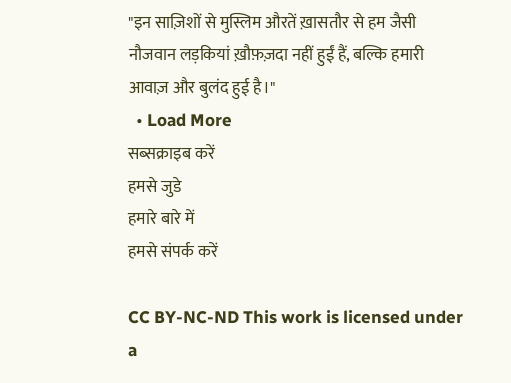"इन साज़िशों से मुस्लिम औरतें ख़ासतौर से हम जैसी नौजवान लड़कियां ख़ौफ़ज़दा नहीं हुईं हैं, बल्कि हमारी आवाज़ और बुलंद हुई है।"
  • Load More
सब्सक्राइब करें
हमसे जुडे
हमारे बारे में
हमसे संपर्क करें

CC BY-NC-ND This work is licensed under a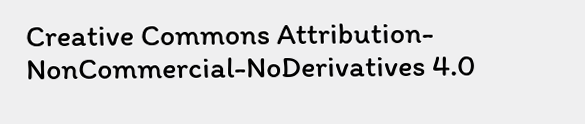Creative Commons Attribution-NonCommercial-NoDerivatives 4.0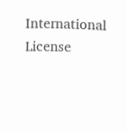International License